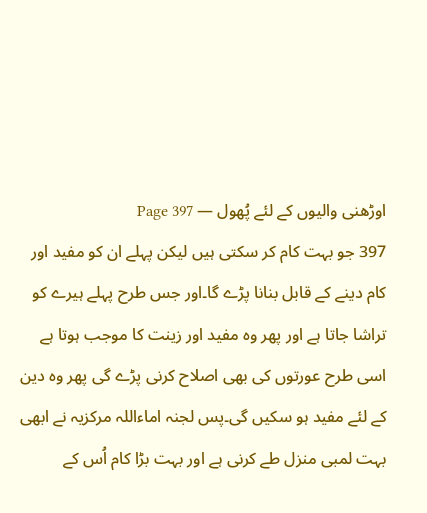اوڑھنی والیوں کے لئے پُھول — Page 397
397 جو بہت کام کر سکتی ہیں لیکن پہلے ان کو مفید اور کام دینے کے قابل بنانا پڑے گا۔اور جس طرح پہلے ہیرے کو تراشا جاتا ہے اور پھر وہ مفید اور زینت کا موجب ہوتا ہے اسی طرح عورتوں کی بھی اصلاح کرنی پڑے گی پھر وہ دین کے لئے مفید ہو سکیں گی۔پس لجنہ اماءاللہ مرکزیہ نے ابھی بہت لمبی منزل طے کرنی ہے اور بہت بڑا کام اُس کے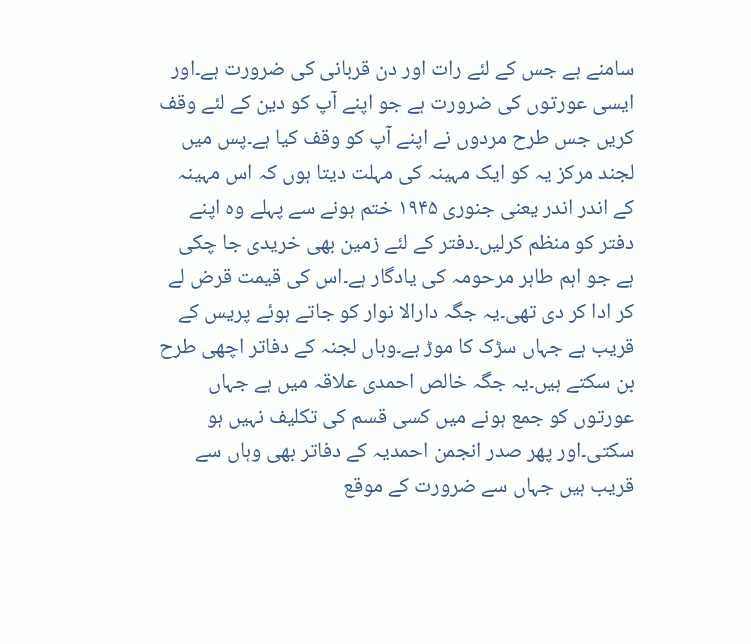سامنے ہے جس کے لئے رات اور دن قربانی کی ضرورت ہے۔اور ایسی عورتوں کی ضرورت ہے جو اپنے آپ کو دین کے لئے وقف کریں جس طرح مردوں نے اپنے آپ کو وقف کیا ہے۔پس میں لجند مرکز یہ کو ایک مہینہ کی مہلت دیتا ہوں کہ اس مہینہ کے اندر اندر یعنی جنوری ۱۹۴۵ ختم ہونے سے پہلے وہ اپنے دفتر کو منظم کرلیں۔دفتر کے لئے زمین بھی خریدی جا چکی ہے جو اہم طاہر مرحومہ کی یادگار ہے۔اس کی قیمت قرض لے کر ادا کر دی تھی۔یہ جگہ دارالا نوار کو جاتے ہوئے پریس کے قریب ہے جہاں سڑک کا موڑ ہے۔وہاں لجنہ کے دفاتر اچھی طرح بن سکتے ہیں۔یہ جگہ خالص احمدی علاقہ میں ہے جہاں عورتوں کو جمع ہونے میں کسی قسم کی تکلیف نہیں ہو سکتی۔اور پھر صدر انجمن احمدیہ کے دفاتر بھی وہاں سے قریب ہیں جہاں سے ضرورت کے موقع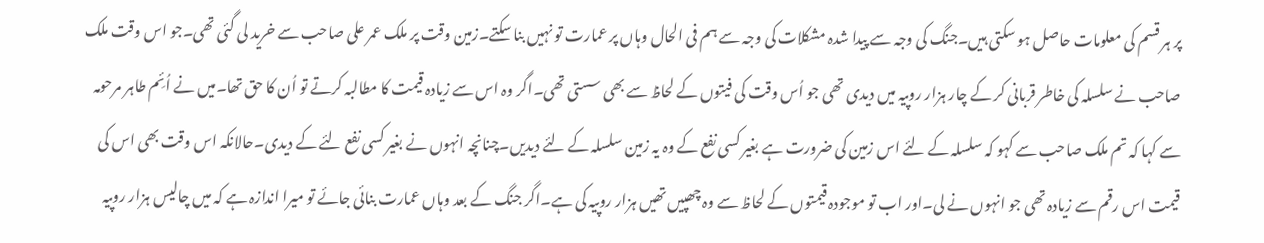پر ہر قسم کی معلومات حاصل ہو سکتی ہیں۔جنگ کی وجہ سے پیدا شدہ مشکلات کی وجہ سے ہم فی الحال وہاں پر عمارت تو نہیں بنا سکتے۔زمین وقت پر ملک عمر علی صاحب سے خرید لی گئی تھی۔جو اس وقت ملک صاحب نے سلسلہ کی خاطر قربانی کر کے چار ہزار روپیہ میں دیدی تھی جو اُس وقت کی فیتوں کے لحاظ سے بھی سستی تھی۔اگر وہ اس سے زیادہ قیمت کا مطالبہ کرتے تو اُن کا حق تھا۔میں نے اُئِم طاہر مرحومہ سے کہا کہ تم ملک صاحب سے کہو کہ سلسلہ کے لئے اس زمین کی ضرورت ہے بغیر کسی نفع کے وہ یہ زمین سلسلہ کے لئے دیدیں۔چنانچہ انہوں نے بغیر کسی نفع لئے کے دیدی۔حالانکہ اس وقت بھی اس کی قیمت اس رقم سے زیادہ تھی جو انہوں نے لی۔اور اب تو موجودہ قیمتوں کے لحاظ سے وہ چھپیں تھیں ہزار روپیہ کی ہے۔اگر جنگ کے بعد وہاں عمارت بنائی جائے تو میرا اندازہ ہے کہ میں چالیس ہزار روپیہ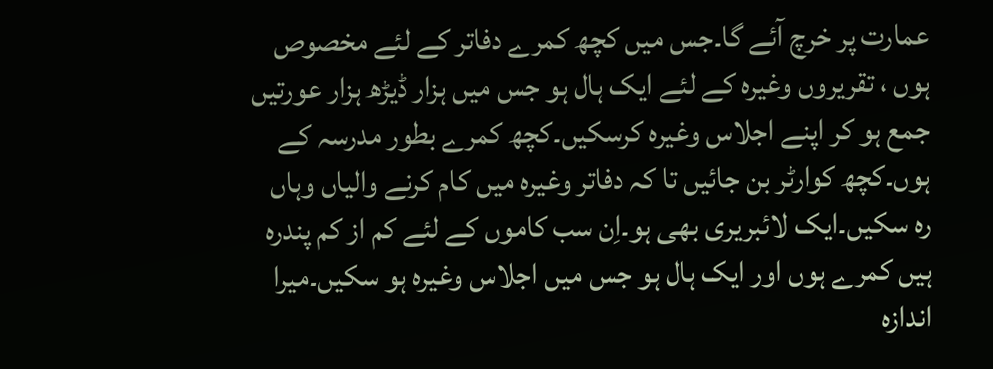عمارت پر خرچ آئے گا۔جس میں کچھ کمرے دفاتر کے لئے مخصوص ہوں ، تقریروں وغیرہ کے لئے ایک ہال ہو جس میں ہزار ڈیڑھ ہزار عورتیں جمع ہو کر اپنے اجلاس وغیرہ کرسکیں۔کچھ کمرے بطور مدرسہ کے ہوں۔کچھ کوارٹر بن جائیں تا کہ دفاتر وغیرہ میں کام کرنے والیاں وہاں رہ سکیں۔ایک لائبریری بھی ہو۔اِن سب کاموں کے لئے کم از کم پندرہ ہیں کمرے ہوں اور ایک ہال ہو جس میں اجلاس وغیرہ ہو سکیں۔میرا اندازہ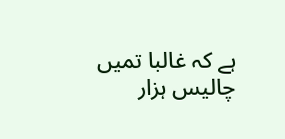ہے کہ غالبا تمیں چالیس ہزار